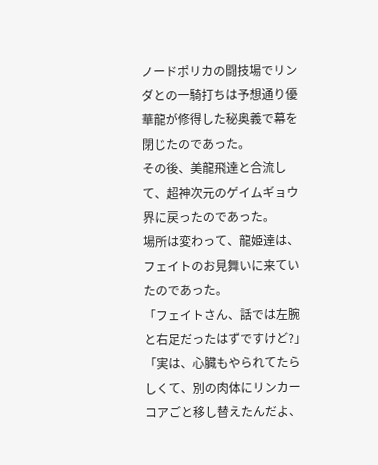ノードポリカの闘技場でリンダとの一騎打ちは予想通り優華龍が修得した秘奥義で幕を閉じたのであった。
その後、美龍飛達と合流して、超神次元のゲイムギョウ界に戻ったのであった。
場所は変わって、龍姫達は、フェイトのお見舞いに来ていたのであった。
「フェイトさん、話では左腕と右足だったはずですけど?」
「実は、心臓もやられてたらしくて、別の肉体にリンカーコアごと移し替えたんだよ、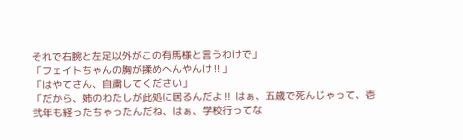それで右腕と左足以外がこの有馬様と言うわけで」
「フェイトちゃんの胸が揉めへんやんけ‼」
「はやてさん、自粛してください」
「だから、姉のわたしが此処に居るんだよ‼ はぁ、五歳で死んじゃって、壱弐年も経ったちゃったんだね、はぁ、学校行ってな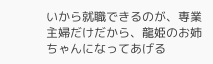いから就職できるのが、専業主婦だけだから、龍姫のお姉ちゃんになってあげる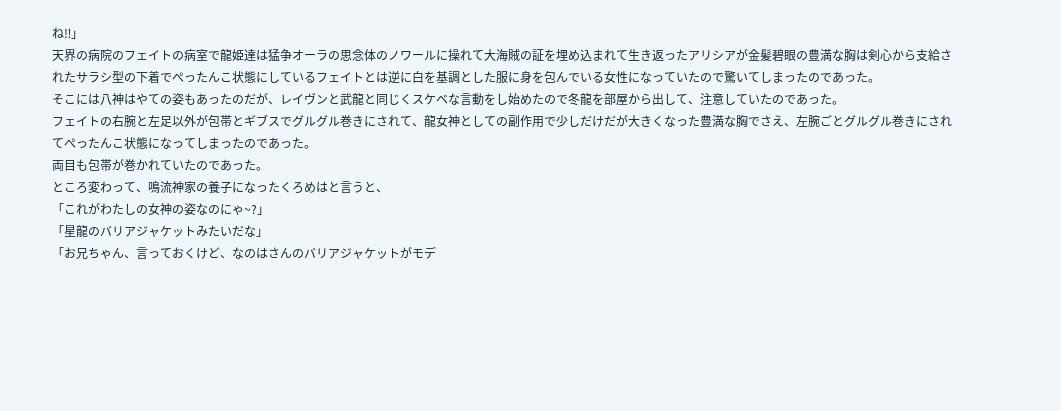ね‼」
天界の病院のフェイトの病室で龍姫達は猛争オーラの思念体のノワールに操れて大海賊の証を埋め込まれて生き返ったアリシアが金髪碧眼の豊満な胸は剣心から支給されたサラシ型の下着でぺったんこ状態にしているフェイトとは逆に白を基調とした服に身を包んでいる女性になっていたので驚いてしまったのであった。
そこには八神はやての姿もあったのだが、レイヴンと武龍と同じくスケベな言動をし始めたので冬龍を部屋から出して、注意していたのであった。
フェイトの右腕と左足以外が包帯とギブスでグルグル巻きにされて、龍女神としての副作用で少しだけだが大きくなった豊満な胸でさえ、左腕ごとグルグル巻きにされてぺったんこ状態になってしまったのであった。
両目も包帯が巻かれていたのであった。
ところ変わって、鳴流神家の養子になったくろめはと言うと、
「これがわたしの女神の姿なのにゃ~?」
「星龍のバリアジャケットみたいだな」
「お兄ちゃん、言っておくけど、なのはさんのバリアジャケットがモデ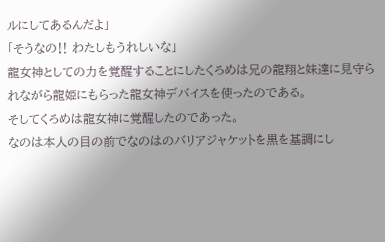ルにしてあるんだよ」
「そうなの‼ わたしもうれしいな」
龍女神としての力を覚醒することにしたくろめは兄の龍翔と妹達に見守られながら龍姫にもらった龍女神デバイスを使ったのである。
そしてくろめは龍女神に覚醒したのであった。
なのは本人の目の前でなのはのバリアジャケットを黒を基調にし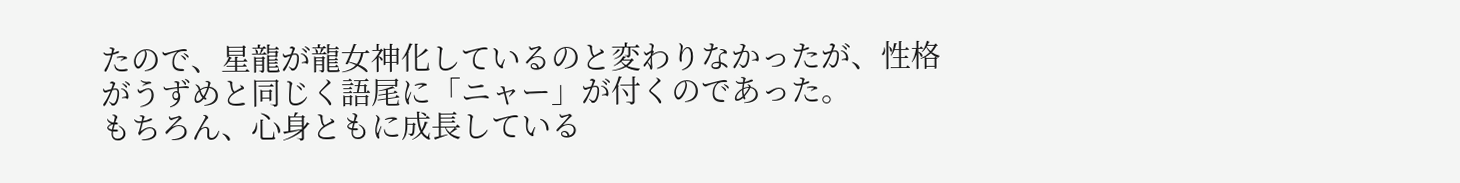たので、星龍が龍女神化しているのと変わりなかったが、性格がうずめと同じく語尾に「ニャー」が付くのであった。
もちろん、心身ともに成長している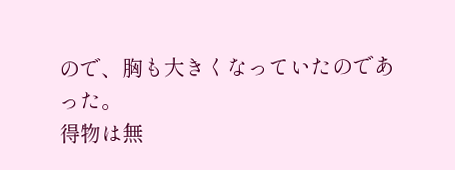ので、胸も大きくなっていたのであった。
得物は無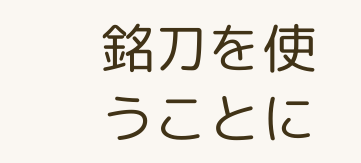銘刀を使うことに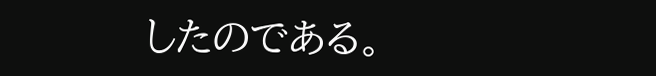したのである。